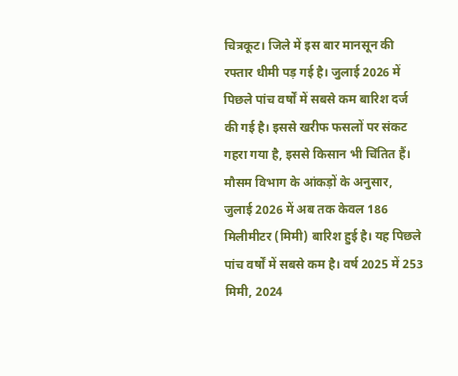चित्रकूट। जिले में इस बार मानसून की रफ्तार धीमी पड़ गई है। जुलाई 2026 में पिछले पांच वर्षों में सबसे कम बारिश दर्ज की गई है। इससे खरीफ फसलों पर संकट गहरा गया है, इससे किसान भी चिंतित हैं।
मौसम विभाग के आंकड़ों के अनुसार, जुलाई 2026 में अब तक केवल 186 मिलीमीटर (मिमी) बारिश हुई है। यह पिछले पांच वर्षों में सबसे कम है। वर्ष 2025 में 253 मिमी, 2024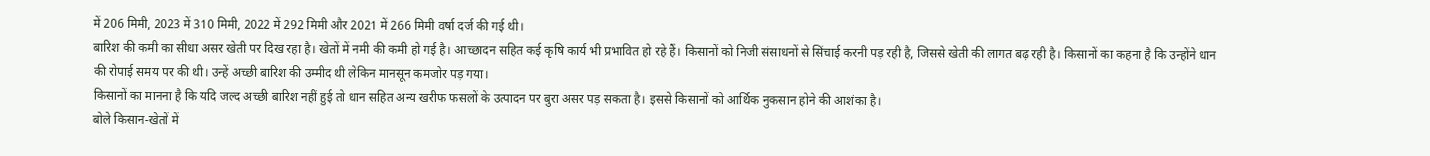में 206 मिमी, 2023 में 310 मिमी, 2022 में 292 मिमी और 2021 में 266 मिमी वर्षा दर्ज की गई थी।
बारिश की कमी का सीधा असर खेती पर दिख रहा है। खेतों में नमी की कमी हो गई है। आच्छादन सहित कई कृषि कार्य भी प्रभावित हो रहे हैं। किसानों को निजी संसाधनों से सिंचाई करनी पड़ रही है, जिससे खेती की लागत बढ़ रही है। किसानों का कहना है कि उन्होंने धान की रोपाई समय पर की थी। उन्हें अच्छी बारिश की उम्मीद थी लेकिन मानसून कमजोर पड़ गया।
किसानों का मानना है कि यदि जल्द अच्छी बारिश नहीं हुई तो धान सहित अन्य खरीफ फसलों के उत्पादन पर बुरा असर पड़ सकता है। इससे किसानों को आर्थिक नुकसान होने की आशंका है।
बोले किसान-खेतों में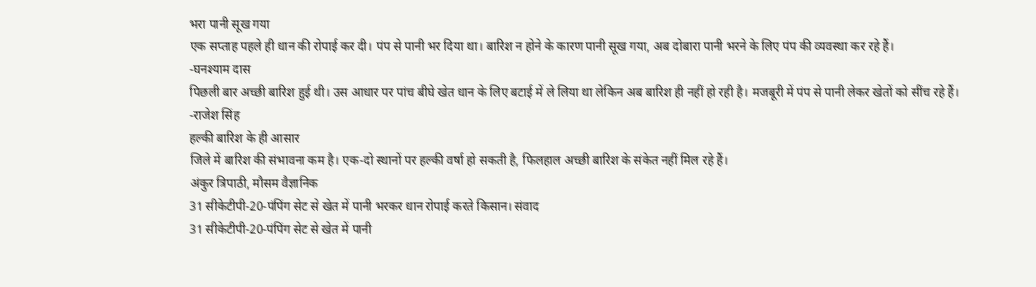भरा पानी सूख गया
एक सप्ताह पहले ही धान की रोपाई कर दी। पंप से पानी भर दिया था। बारिश न होने के कारण पानी सूख गया, अब दोबारा पानी भरने के लिए पंप की व्यवस्था कर रहे हैं।
-घनश्याम दास
पिछली बार अच्छी बारिश हुई थी। उस आधार पर पांच बीघे खेत धान के लिए बटाई में ले लिया था लेकिन अब बारिश ही नहीं हो रही है। मजबूरी में पंप से पानी लेकर खेतों को सींच रहे हैं।
-राजेश सिंह
हल्की बारिश के ही आसार
जिले में बारिश की संभावना कम है। एक-दो स्थानों पर हल्की वर्षा हो सकती है, फिलहाल अच्छी बारिश के संकेत नहीं मिल रहे हैं।
अंकुर त्रिपाठी, मौसम वैज्ञानिक
31 सीकेटीपी-20-पंपिंग सेट से खेत में पानी भरकर धान रोपाई करते किसान। संवाद
31 सीकेटीपी-20-पंपिंग सेट से खेत में पानी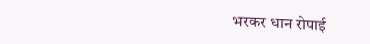भरकर धान रोपाई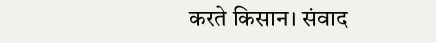करते किसान। संवाद